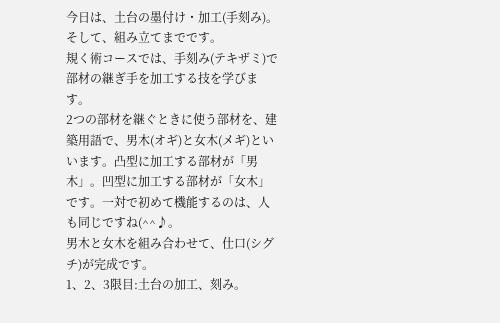今日は、土台の墨付け・加工(手刻み)。そして、組み立てまでです。
規く術コースでは、手刻み(テキザミ)で部材の継ぎ手を加工する技を学びます。
2つの部材を継ぐときに使う部材を、建築用語で、男木(オギ)と女木(メギ)といいます。凸型に加工する部材が「男木」。凹型に加工する部材が「女木」です。一対で初めて機能するのは、人も同じですね(^^♪。
男木と女木を組み合わせて、仕口(シグチ)が完成です。
1、2、3限目:土台の加工、刻み。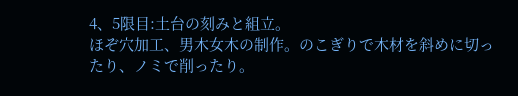4、5限目:土台の刻みと組立。
ほぞ穴加工、男木女木の制作。のこぎりで木材を斜めに切ったり、ノミで削ったり。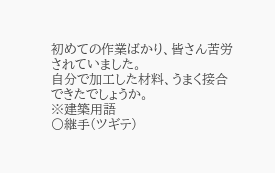初めての作業ばかり、皆さん苦労されていました。
自分で加工した材料、うまく接合できたでしょうか。
※建築用語
〇継手(ツギテ)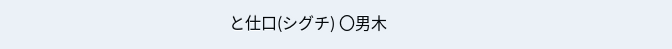と仕口(シグチ) 〇男木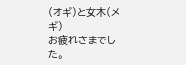(オギ)と女木(メギ)
お疲れさまでした。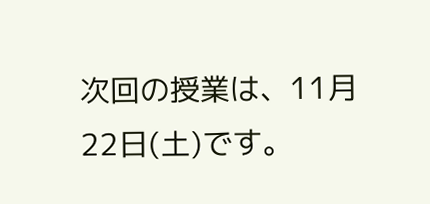次回の授業は、11月22日(土)です。